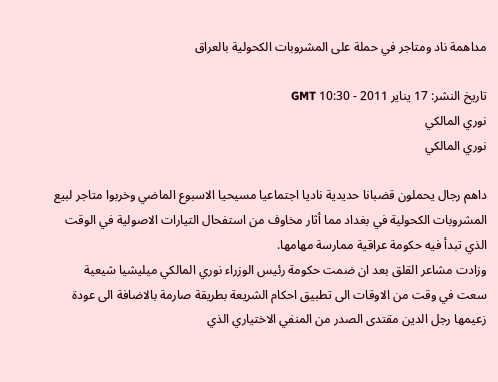مداهمة ناد ومتاجر في حملة على المشروبات الكحولية بالعراق

تاريخ النشر: 17 يناير 2011 - 10:30 GMT
نوري المالكي
نوري المالكي

داهم رجال يحملون قضبانا حديدية ناديا اجتماعيا مسيحيا الاسبوع الماضي وخربوا متاجر لبيع المشروبات الكحولية في بغداد مما أثار مخاوف من استفحال التيارات الاصولية في الوقت الذي تبدأ فيه حكومة عراقية ممارسة مهامها.
وزادت مشاعر القلق بعد ان ضمت حكومة رئيس الوزراء نوري المالكي ميليشيا شيعية سعت في وقت من الاوقات الى تطبيق احكام الشريعة بطريقة صارمة بالاضافة الى عودة زعيمها رجل الدين مقتدى الصدر من المنفي الاختياري الذي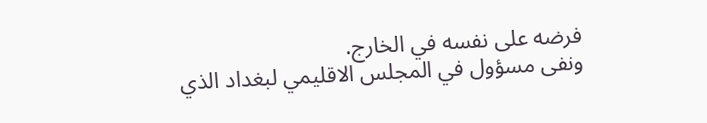فرضه على نفسه في الخارج.
ونفى مسؤول في المجلس الاقليمي لبغداد الذي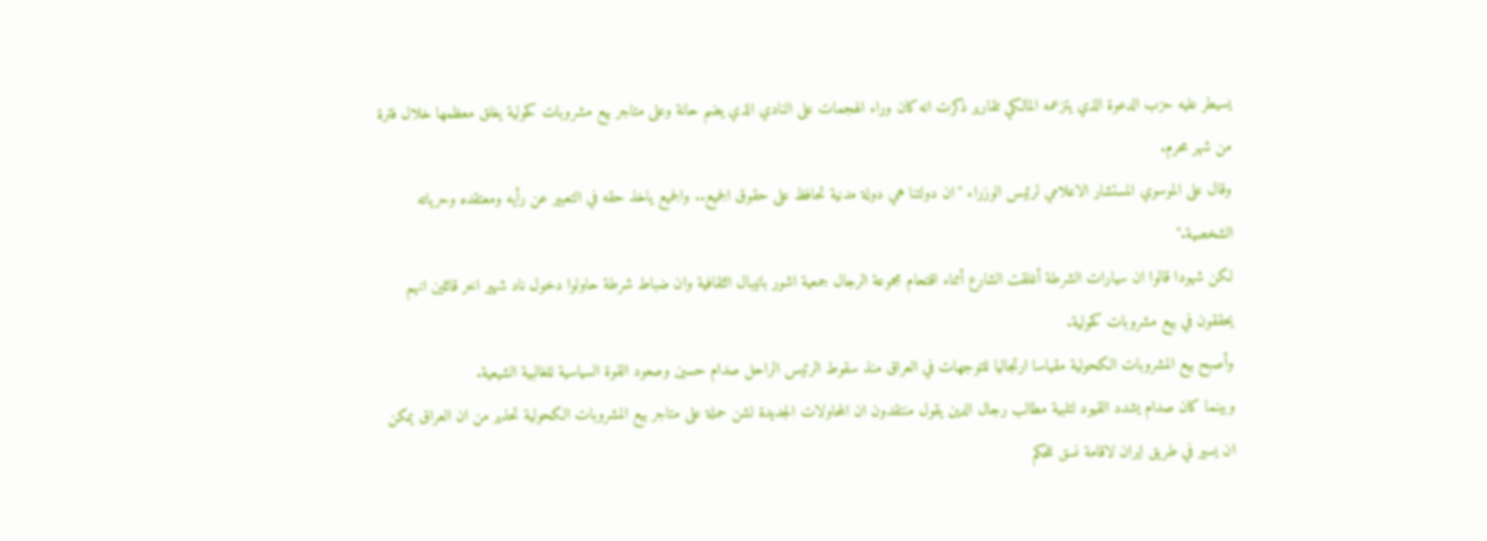يسيطر عليه حزب الدعوة الذي يتزعمه المالكي تقارير ذكرت انه كان وراء الهجمات على النادي الذي يضم حانة وعلى متاجر بيع مشروبات كحولية يغلق معظمها خلال فترة من شهر محرم.
وقال على الموسوي المستشار الاعلامي لرئيس الوزراء "ان دولتنا هي دولة مدنية تحافظ على حقوق الجميع.. والجميع ياخذ حقه في التعبير عن رأيه ومعتقده وحرياته الشخصية."
لكن شهودا قالوا ان سيارات الشرطة أغلقت الشارع أثناء اقتحام مجموعة الرجال جمعية اشور بانيبال الثقافية وان ضباط شرطة حاولوا دخول ناد شهير اخر قائلين انهم يحققون في بيع مشروبات كحولية.
وأصبح بيع المشروبات الكحولية مقياسا ارتجاليا للتوجهات في العراق منذ سقوط الرئيس الراحل صدام حسين وصعود القوة السياسية للغالبية الشيعية.
وبينما كان صدام يشدد القيود لتلبية مطالب رجال الدين يقول منتقدون ان المحاولات الجديدة لشن حملة على متاجر بيع المشروبات الكحولية تحذير من ان العراق يمكن ان يسير في طريق ايران لاقامة نسق للحكم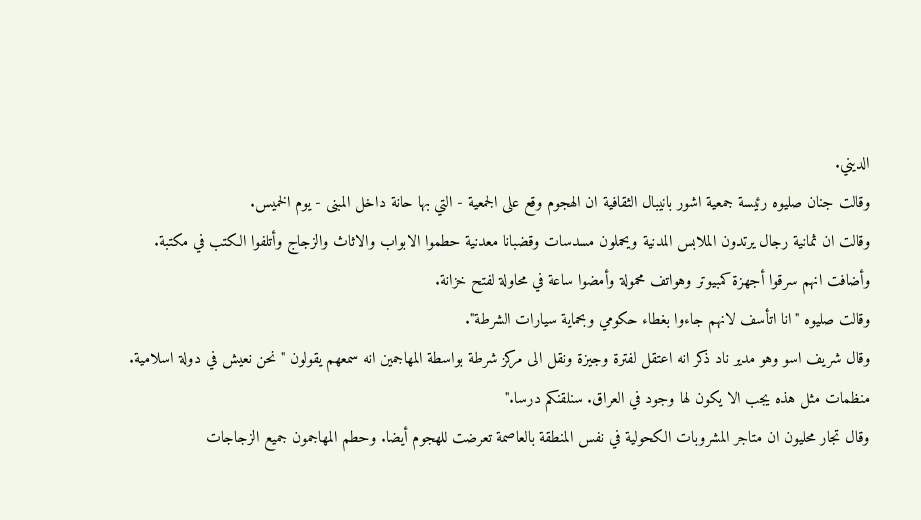الديني.
وقالت جنان صليوه رئيسة جمعية اشور بانيبال الثقافية ان الهجوم وقع على الجمعية - التي بها حانة داخل المبنى - يوم الخميس.
وقالت ان ثمانية رجال يرتدون الملابس المدنية ويحملون مسدسات وقضبانا معدنية حطموا الابواب والاثاث والزجاج وأتلفوا الكتب في مكتبة. وأضافت انهم سرقوا أجهزة كمبيوتر وهواتف محمولة وأمضوا ساعة في محاولة لفتح خزانة.
وقالت صليوه "انا اتأسف لانهم جاءوا بغطاء حكومي وبحماية سيارات الشرطة".
وقال شريف اسو وهو مدير ناد ذكر انه اعتقل لفترة وجيزة ونقل الى مركز شرطة بواسطة المهاجمين انه سمعهم يقولون "نحن نعيش في دولة اسلامية. منظمات مثل هذه يجب الا يكون لها وجود في العراق. سنلقنكم درسا."
وقال تجار محليون ان متاجر المشروبات الكحولية في نفس المنطقة بالعاصمة تعرضت للهجوم أيضا. وحطم المهاجمون جميع الزجاجات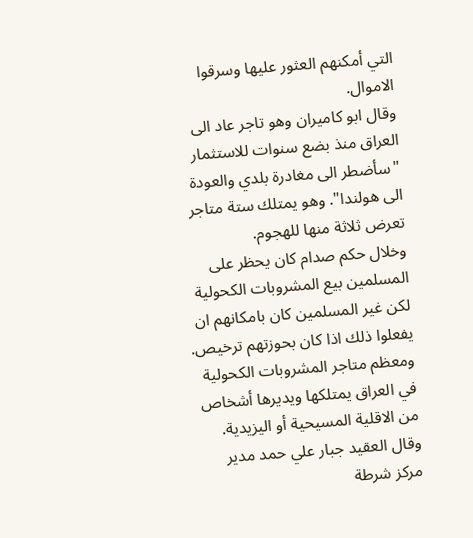التي أمكنهم العثور عليها وسرقوا الاموال.
وقال ابو كاميران وهو تاجر عاد الى العراق منذ بضع سنوات للاستثمار "سأضطر الى مغادرة بلدي والعودة الى هولندا". وهو يمتلك ستة متاجر تعرض ثلاثة منها للهجوم.
وخلال حكم صدام كان يحظر على المسلمين بيع المشروبات الكحولية لكن غير المسلمين كان بامكانهم ان يفعلوا ذلك اذا كان بحوزتهم ترخيص. ومعظم متاجر المشروبات الكحولية في العراق يمتلكها ويديرها أشخاص من الاقلية المسيحية أو اليزيدية.
وقال العقيد جبار علي حمد مدير مركز شرطة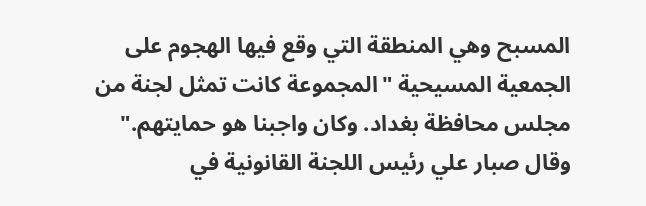المسبح وهي المنطقة التي وقع فيها الهجوم على الجمعية المسيحية "المجموعة كانت تمثل لجنة من مجلس محافظة بغداد. وكان واجبنا هو حمايتهم."
وقال صبار علي رئيس اللجنة القانونية في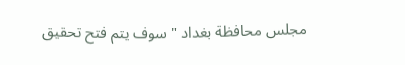مجلس محافظة بغداد " سوف يتم فتح تحقيق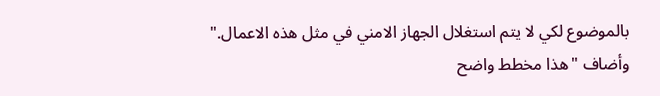بالموضوع لكي لا يتم استغلال الجهاز الامني في مثل هذه الاعمال."
وأضاف "هذا مخطط واضح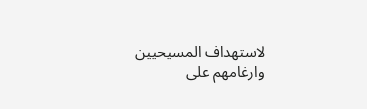لاستهداف المسيحيين وارغامهم على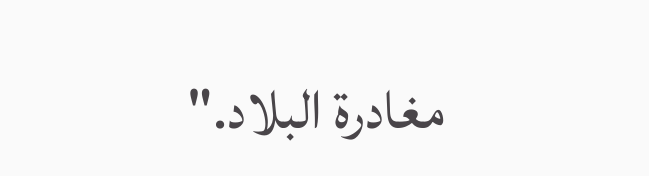مغادرة البلاد."